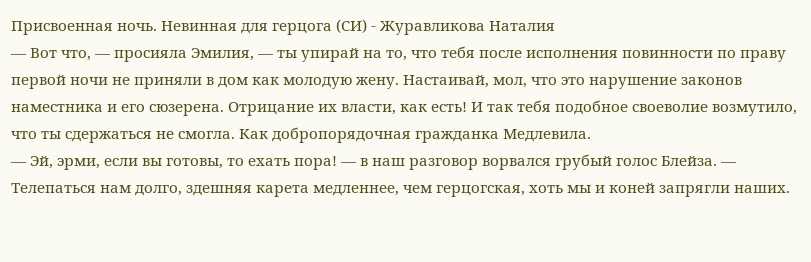Присвоенная ночь. Невинная для герцога (СИ) - Журавликова Наталия
— Вот что, — просияла Эмилия, — ты упирай на то, что тебя после исполнения повинности по праву первой ночи не приняли в дом как молодую жену. Настаивай, мол, что это нарушение законов наместника и его сюзерена. Отрицание их власти, как есть! И так тебя подобное своеволие возмутило, что ты сдержаться не смогла. Как добропорядочная гражданка Медлевила.
— Эй, эрми, если вы готовы, то ехать пора! — в наш разговор ворвался грубый голос Блейза. — Телепаться нам долго, здешняя карета медленнее, чем герцогская, хоть мы и коней запрягли наших.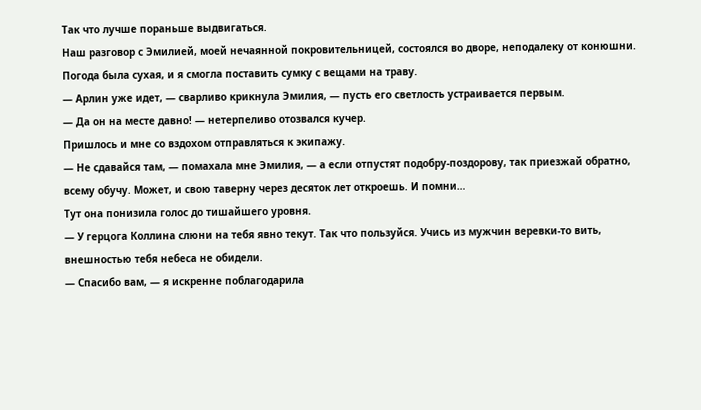Так что лучше пораньше выдвигаться.
Наш разговор с Эмилией, моей нечаянной покровительницей, состоялся во дворе, неподалеку от конюшни. Погода была сухая, и я смогла поставить сумку с вещами на траву.
— Арлин уже идет, — сварливо крикнула Эмилия, — пусть его светлость устраивается первым.
— Да он на месте давно! — нетерпеливо отозвался кучер.
Пришлось и мне со вздохом отправляться к экипажу.
— Не сдавайся там, — помахала мне Эмилия, — а если отпустят подобру-поздорову, так приезжай обратно, всему обучу. Может, и свою таверну через десяток лет откроешь. И помни…
Тут она понизила голос до тишайшего уровня.
— У герцога Коллина слюни на тебя явно текут. Так что пользуйся. Учись из мужчин веревки-то вить, внешностью тебя небеса не обидели.
— Спасибо вам, — я искренне поблагодарила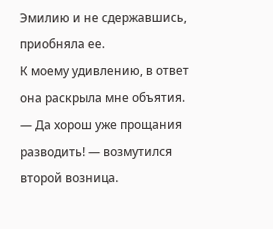Эмилию и не сдержавшись, приобняла ее.
К моему удивлению, в ответ она раскрыла мне объятия.
— Да хорош уже прощания разводить! — возмутился второй возница.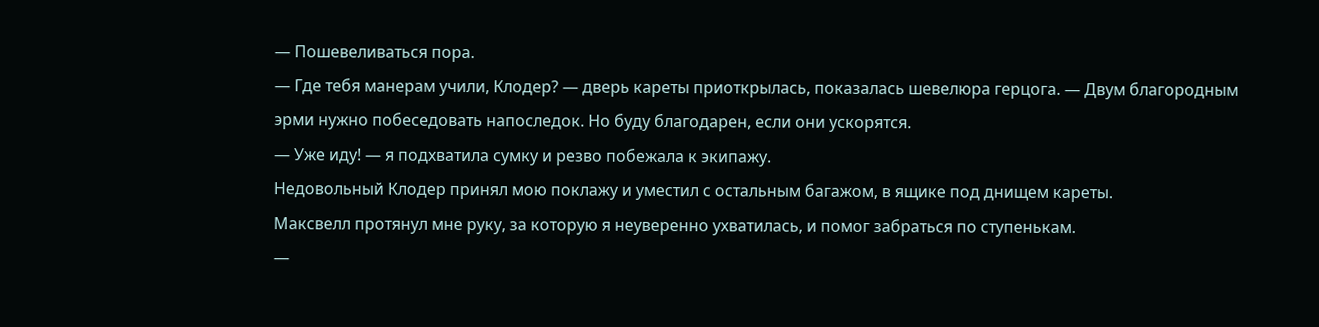— Пошевеливаться пора.
— Где тебя манерам учили, Клодер? — дверь кареты приоткрылась, показалась шевелюра герцога. — Двум благородным эрми нужно побеседовать напоследок. Но буду благодарен, если они ускорятся.
— Уже иду! — я подхватила сумку и резво побежала к экипажу.
Недовольный Клодер принял мою поклажу и уместил с остальным багажом, в ящике под днищем кареты.
Максвелл протянул мне руку, за которую я неуверенно ухватилась, и помог забраться по ступенькам.
—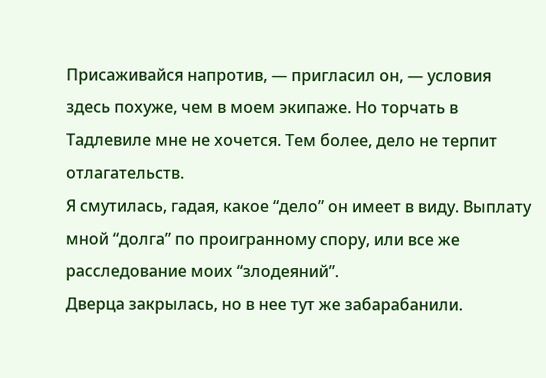Присаживайся напротив, — пригласил он, — условия здесь похуже, чем в моем экипаже. Но торчать в Тадлевиле мне не хочется. Тем более, дело не терпит отлагательств.
Я смутилась, гадая, какое “дело” он имеет в виду. Выплату мной “долга” по проигранному спору, или все же расследование моих “злодеяний”.
Дверца закрылась, но в нее тут же забарабанили.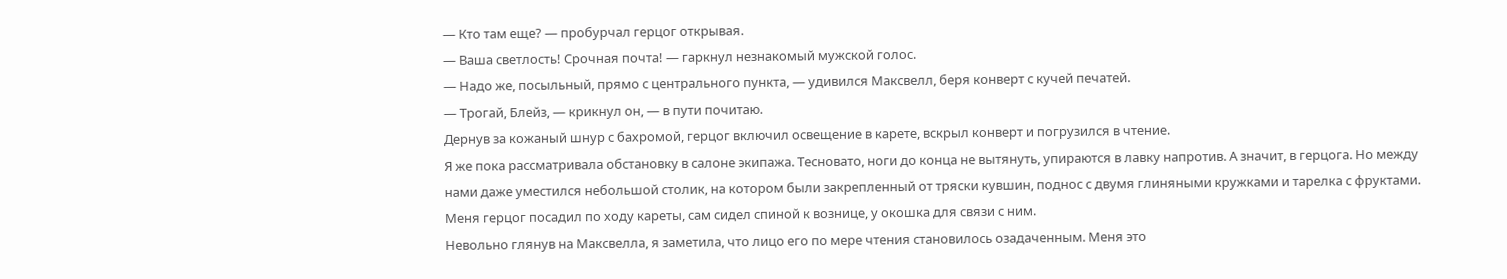— Кто там еще? — пробурчал герцог открывая.
— Ваша светлость! Срочная почта! — гаркнул незнакомый мужской голос.
— Надо же, посыльный, прямо с центрального пункта, — удивился Максвелл, беря конверт с кучей печатей.
— Трогай, Блейз, — крикнул он, — в пути почитаю.
Дернув за кожаный шнур с бахромой, герцог включил освещение в карете, вскрыл конверт и погрузился в чтение.
Я же пока рассматривала обстановку в салоне экипажа. Тесновато, ноги до конца не вытянуть, упираются в лавку напротив. А значит, в герцога. Но между нами даже уместился небольшой столик, на котором были закрепленный от тряски кувшин, поднос с двумя глиняными кружками и тарелка с фруктами.
Меня герцог посадил по ходу кареты, сам сидел спиной к вознице, у окошка для связи с ним.
Невольно глянув на Максвелла, я заметила, что лицо его по мере чтения становилось озадаченным. Меня это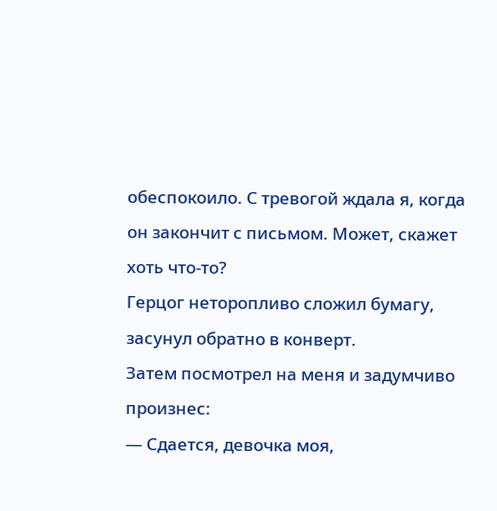обеспокоило. С тревогой ждала я, когда он закончит с письмом. Может, скажет хоть что-то?
Герцог неторопливо сложил бумагу, засунул обратно в конверт.
Затем посмотрел на меня и задумчиво произнес:
— Сдается, девочка моя,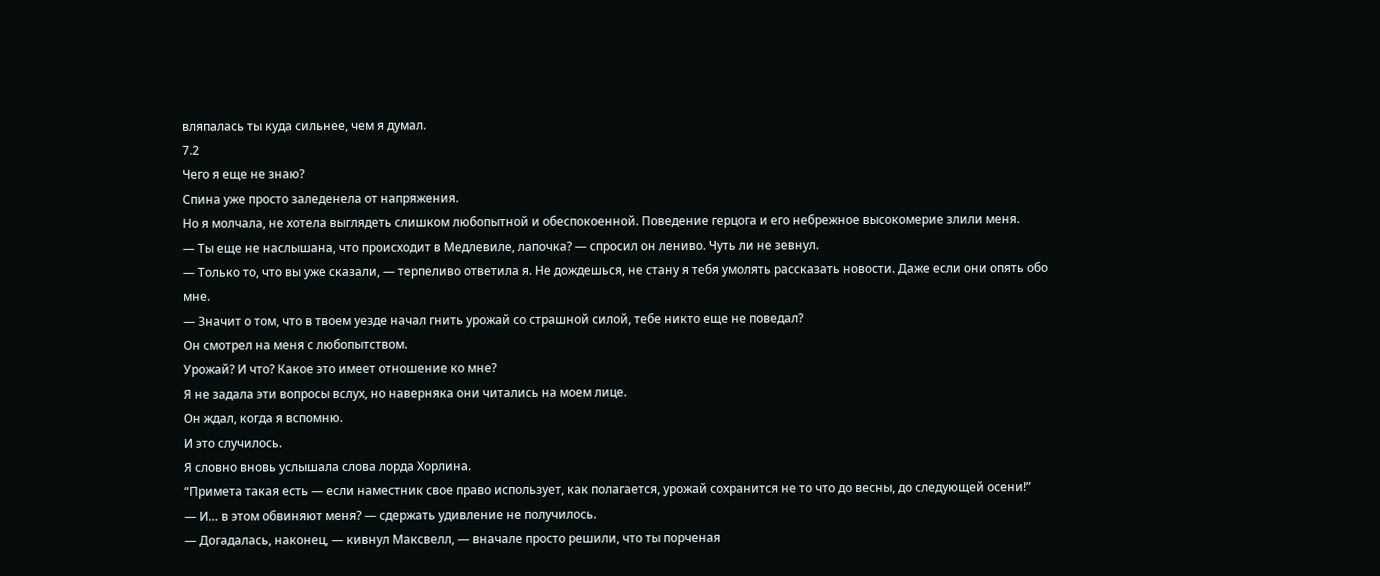вляпалась ты куда сильнее, чем я думал.
7.2
Чего я еще не знаю?
Спина уже просто заледенела от напряжения.
Но я молчала, не хотела выглядеть слишком любопытной и обеспокоенной. Поведение герцога и его небрежное высокомерие злили меня.
— Ты еще не наслышана, что происходит в Медлевиле, лапочка? — спросил он лениво. Чуть ли не зевнул.
— Только то, что вы уже сказали, — терпеливо ответила я. Не дождешься, не стану я тебя умолять рассказать новости. Даже если они опять обо мне.
— Значит о том, что в твоем уезде начал гнить урожай со страшной силой, тебе никто еще не поведал?
Он смотрел на меня с любопытством.
Урожай? И что? Какое это имеет отношение ко мне?
Я не задала эти вопросы вслух, но наверняка они читались на моем лице.
Он ждал, когда я вспомню.
И это случилось.
Я словно вновь услышала слова лорда Хорлина.
“Примета такая есть — если наместник свое право использует, как полагается, урожай сохранится не то что до весны, до следующей осени!”
— И… в этом обвиняют меня? — сдержать удивление не получилось.
— Догадалась, наконец, — кивнул Максвелл, — вначале просто решили, что ты порченая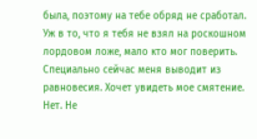была, поэтому на тебе обряд не сработал. Уж в то, что я тебя не взял на роскошном лордовом ложе, мало кто мог поверить.
Специально сейчас меня выводит из равновесия. Хочет увидеть мое смятение. Нет. Не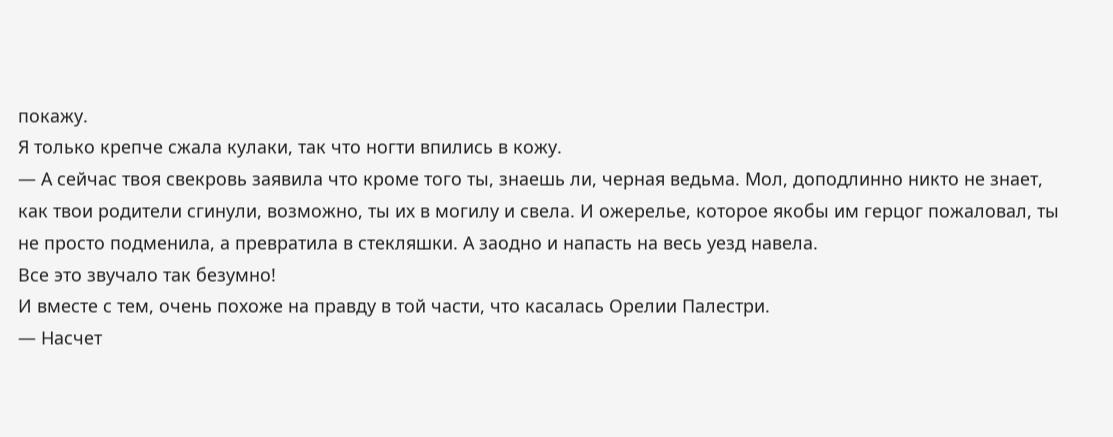покажу.
Я только крепче сжала кулаки, так что ногти впились в кожу.
— А сейчас твоя свекровь заявила что кроме того ты, знаешь ли, черная ведьма. Мол, доподлинно никто не знает, как твои родители сгинули, возможно, ты их в могилу и свела. И ожерелье, которое якобы им герцог пожаловал, ты не просто подменила, а превратила в стекляшки. А заодно и напасть на весь уезд навела.
Все это звучало так безумно!
И вместе с тем, очень похоже на правду в той части, что касалась Орелии Палестри.
— Насчет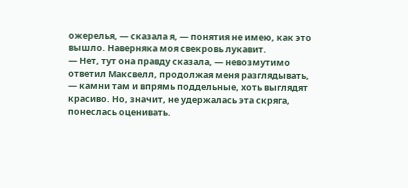ожерелья, — сказала я, — понятия не имею, как это вышло. Наверняка моя свекровь лукавит.
— Нет, тут она правду сказала, — невозмутимо ответил Максвелл, продолжая меня разглядывать, — камни там и впрямь поддельные, хоть выглядят красиво. Но, значит, не удержалась эта скряга, понеслась оценивать.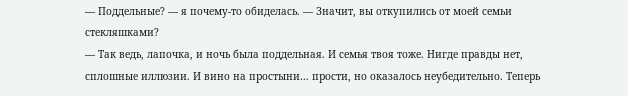— Поддельные? — я почему-то обиделась. — Значит, вы откупились от моей семьи стекляшками?
— Так ведь, лапочка, и ночь была поддельная. И семья твоя тоже. Нигде правды нет, сплошные иллюзии. И вино на простыни… прости, но оказалось неубедительно. Теперь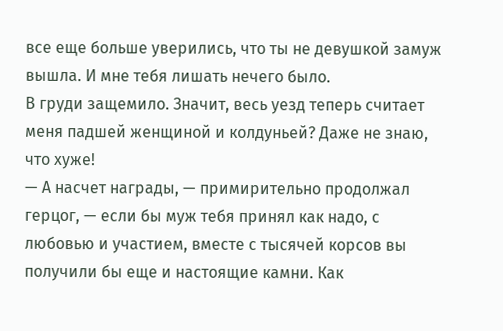все еще больше уверились, что ты не девушкой замуж вышла. И мне тебя лишать нечего было.
В груди защемило. Значит, весь уезд теперь считает меня падшей женщиной и колдуньей? Даже не знаю, что хуже!
— А насчет награды, — примирительно продолжал герцог, — если бы муж тебя принял как надо, с любовью и участием, вместе с тысячей корсов вы получили бы еще и настоящие камни. Как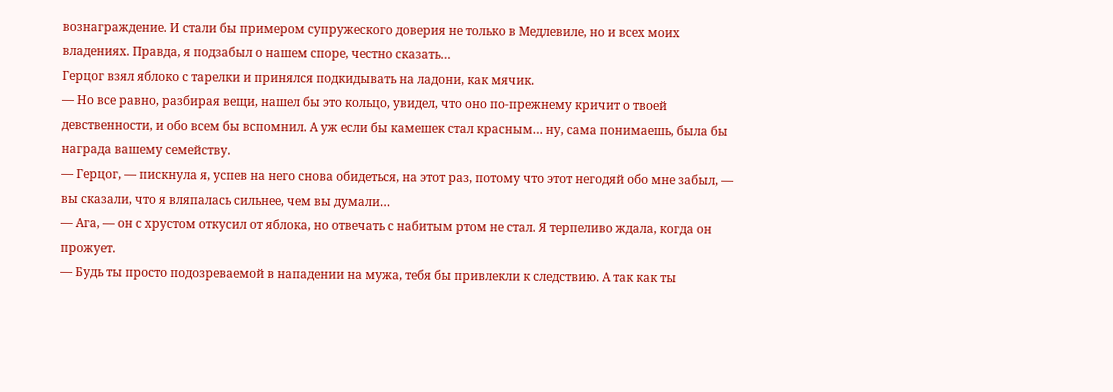вознаграждение. И стали бы примером супружеского доверия не только в Медлевиле, но и всех моих владениях. Правда, я подзабыл о нашем споре, честно сказать…
Герцог взял яблоко с тарелки и принялся подкидывать на ладони, как мячик.
— Но все равно, разбирая вещи, нашел бы это кольцо, увидел, что оно по-прежнему кричит о твоей девственности, и обо всем бы вспомнил. А уж если бы камешек стал красным… ну, сама понимаешь, была бы награда вашему семейству.
— Герцог, — пискнула я, успев на него снова обидеться, на этот раз, потому что этот негодяй обо мне забыл, — вы сказали, что я вляпалась сильнее, чем вы думали…
— Ага, — он с хрустом откусил от яблока, но отвечать с набитым ртом не стал. Я терпеливо ждала, когда он прожует.
— Будь ты просто подозреваемой в нападении на мужа, тебя бы привлекли к следствию. А так как ты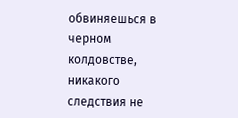обвиняешься в черном колдовстве, никакого следствия не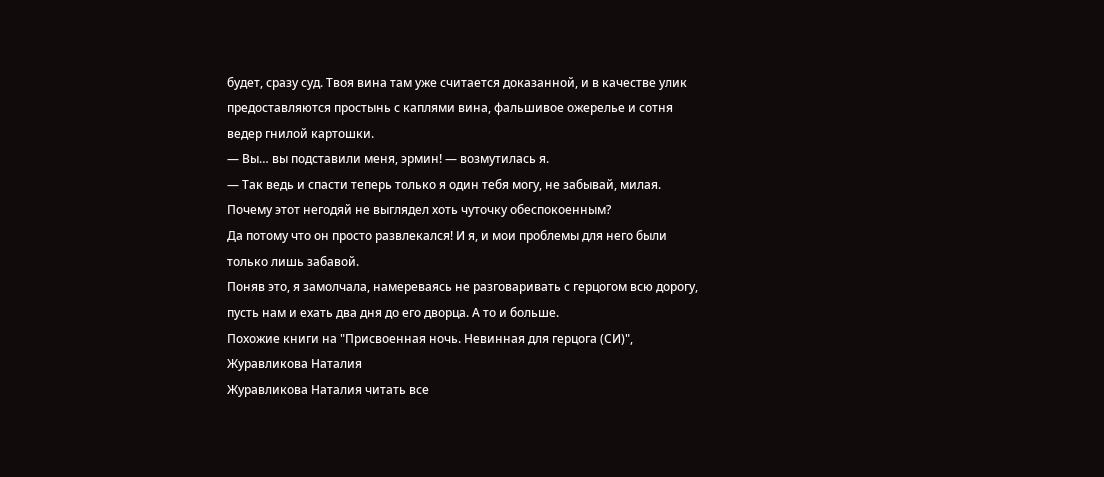будет, сразу суд. Твоя вина там уже считается доказанной, и в качестве улик предоставляются простынь с каплями вина, фальшивое ожерелье и сотня ведер гнилой картошки.
— Вы… вы подставили меня, эрмин! — возмутилась я.
— Так ведь и спасти теперь только я один тебя могу, не забывай, милая.
Почему этот негодяй не выглядел хоть чуточку обеспокоенным?
Да потому что он просто развлекался! И я, и мои проблемы для него были только лишь забавой.
Поняв это, я замолчала, намереваясь не разговаривать с герцогом всю дорогу, пусть нам и ехать два дня до его дворца. А то и больше.
Похожие книги на "Присвоенная ночь. Невинная для герцога (СИ)", Журавликова Наталия
Журавликова Наталия читать все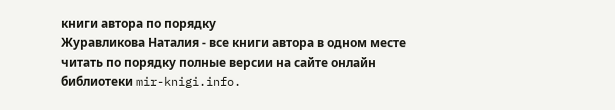книги автора по порядку
Журавликова Наталия - все книги автора в одном месте читать по порядку полные версии на сайте онлайн библиотеки mir-knigi.info.